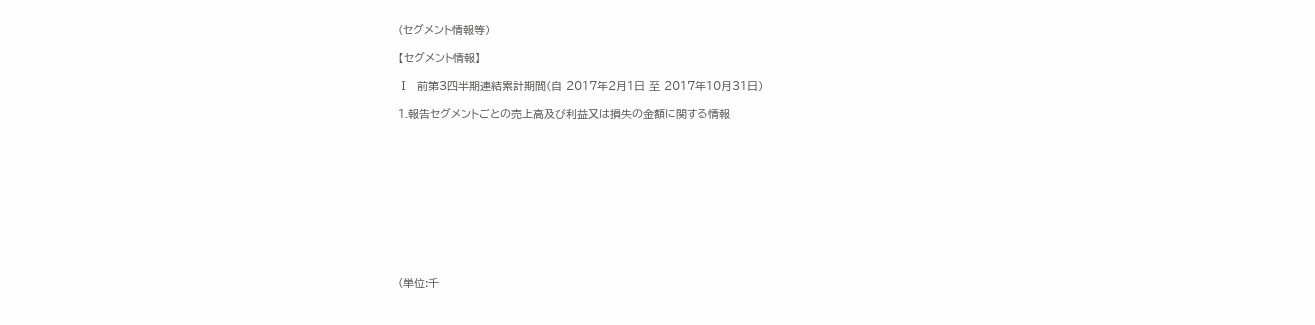(セグメント情報等)

【セグメント情報】

Ⅰ  前第3四半期連結累計期間(自 2017年2月1日 至 2017年10月31日)

1.報告セグメントごとの売上高及び利益又は損失の金額に関する情報











(単位:千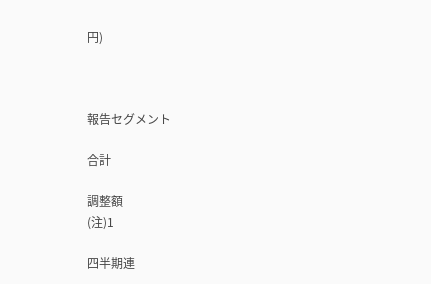円)



報告セグメント

合計

調整額
(注)1

四半期連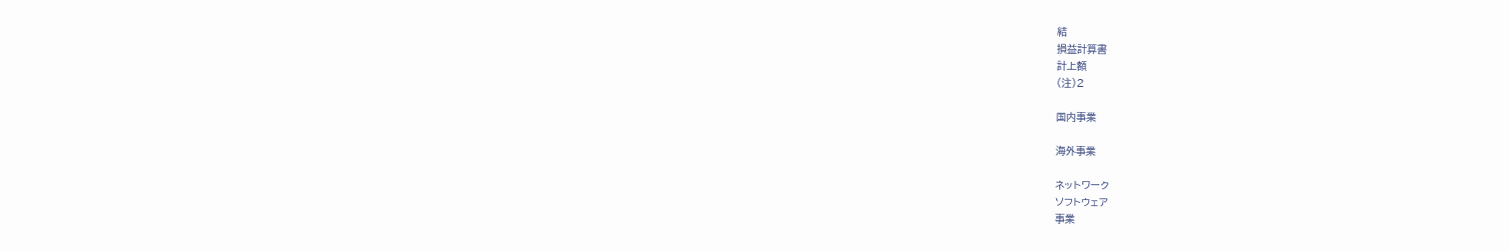結
損益計算書
計上額
(注)2

国内事業

海外事業

ネットワーク
ソフトウェア
事業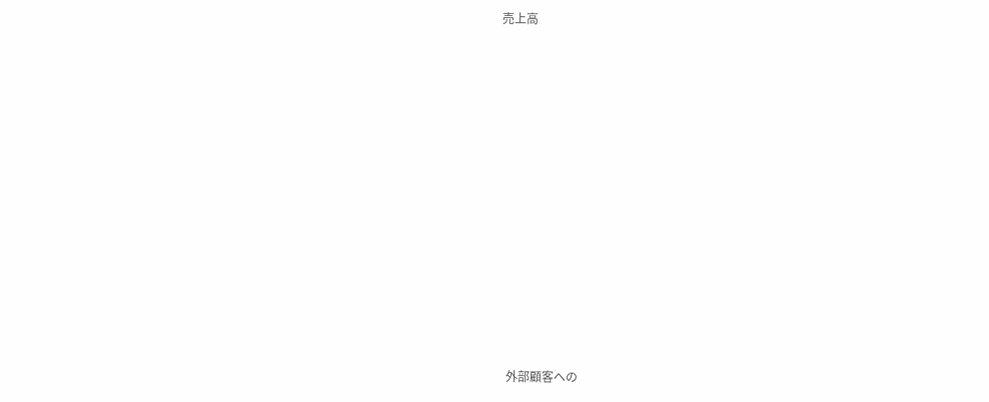売上高













  外部顧客への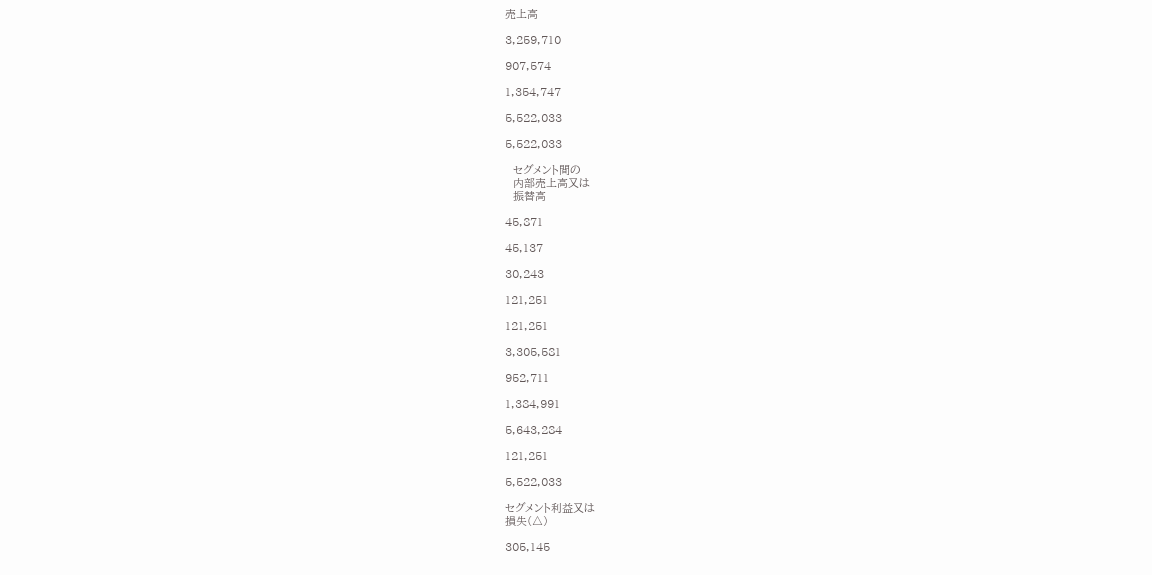売上高

3,259,710

907,574

1,354,747

5,522,033

5,522,033

  セグメント間の
  内部売上高又は
  振替高

45,871

45,137

30,243

121,251

121,251

3,305,581

952,711

1,384,991

5,643,284

121,251

5,522,033

セグメント利益又は
損失(△)

305,145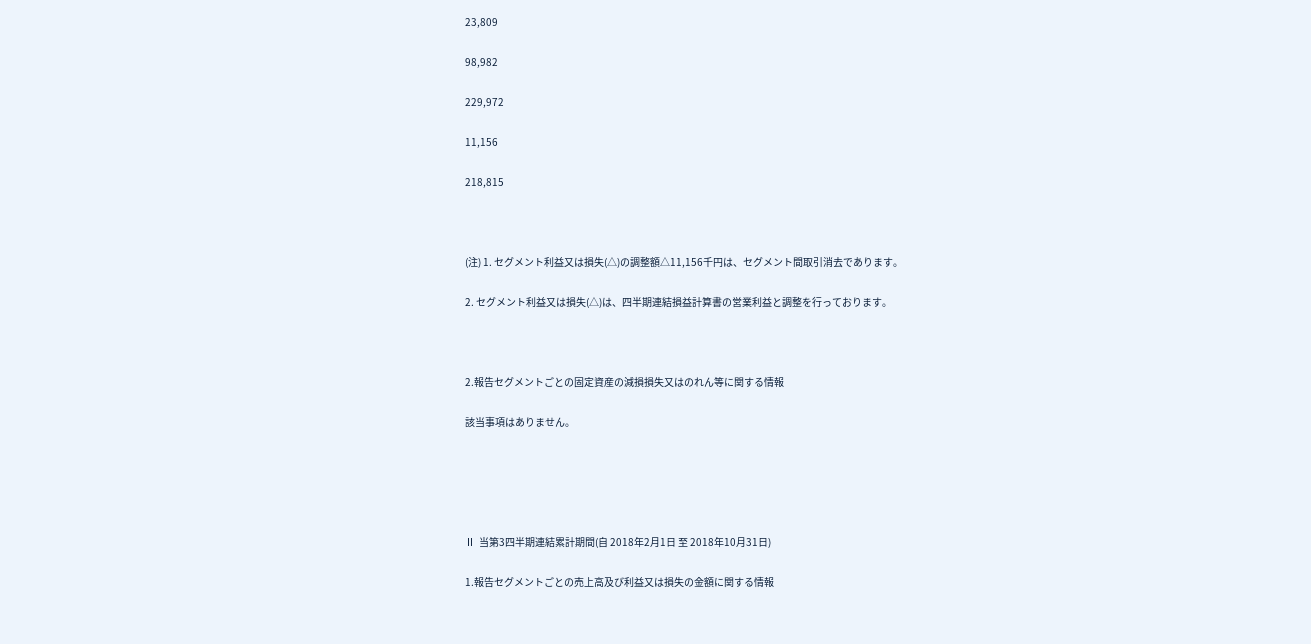23,809

98,982

229,972

11,156

218,815



(注) 1. セグメント利益又は損失(△)の調整額△11,156千円は、セグメント間取引消去であります。

2. セグメント利益又は損失(△)は、四半期連結損益計算書の営業利益と調整を行っております。



2.報告セグメントごとの固定資産の減損損失又はのれん等に関する情報

該当事項はありません。





Ⅱ  当第3四半期連結累計期間(自 2018年2月1日 至 2018年10月31日)

1.報告セグメントごとの売上高及び利益又は損失の金額に関する情報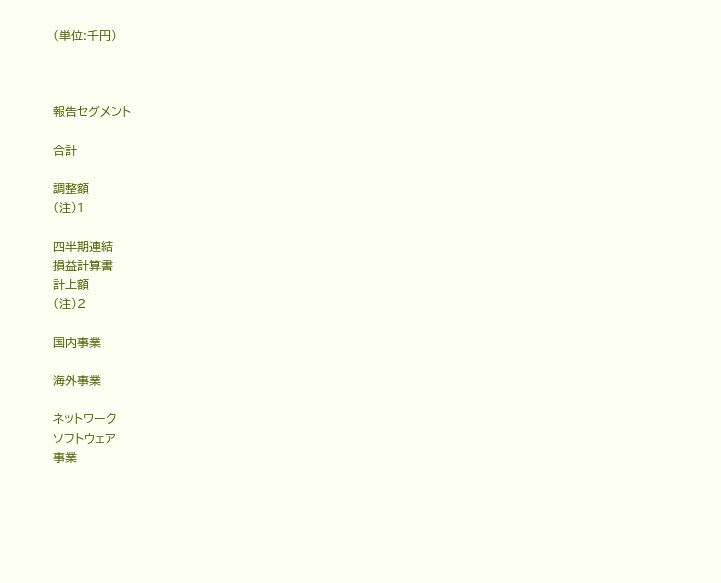(単位:千円)



報告セグメント

合計

調整額
(注)1

四半期連結
損益計算書
計上額
(注)2

国内事業

海外事業

ネットワーク
ソフトウェア
事業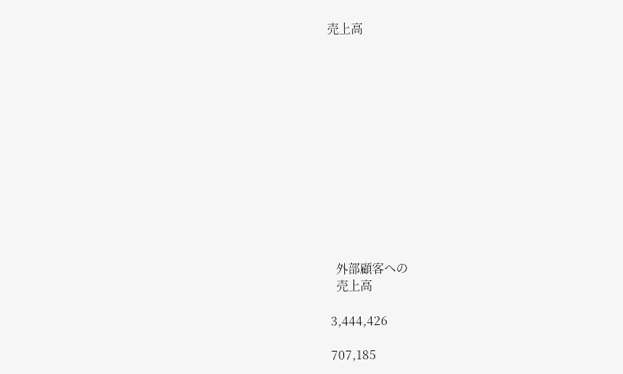売上高













  外部顧客への
  売上高

3,444,426

707,185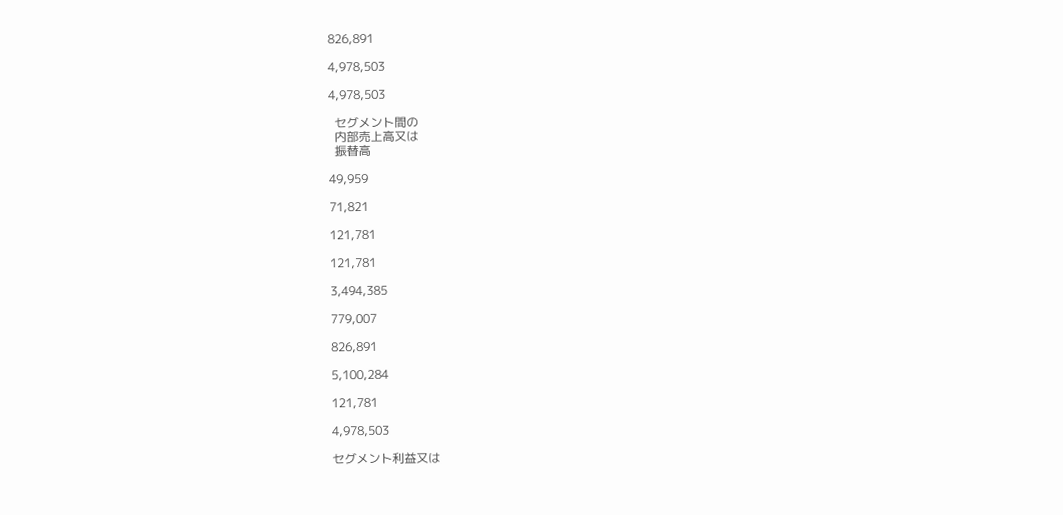826,891

4,978,503

4,978,503

  セグメント間の
  内部売上高又は
  振替高

49,959

71,821

121,781

121,781

3,494,385

779,007

826,891

5,100,284

121,781

4,978,503

セグメント利益又は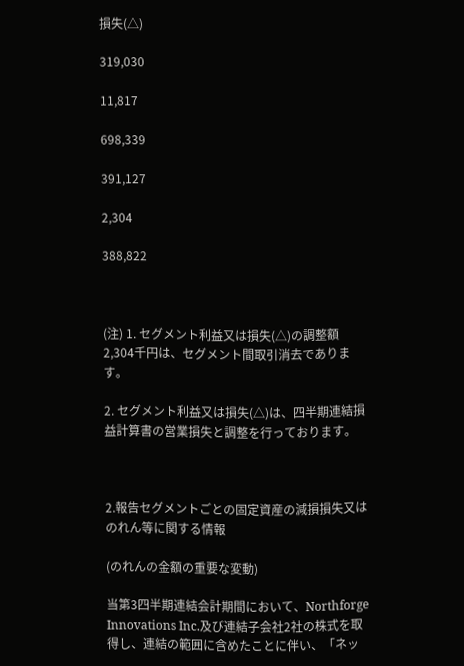損失(△)

319,030

11,817

698,339

391,127

2,304

388,822



(注) 1. セグメント利益又は損失(△)の調整額2,304千円は、セグメント間取引消去であります。

2. セグメント利益又は損失(△)は、四半期連結損益計算書の営業損失と調整を行っております。



2.報告セグメントごとの固定資産の減損損失又はのれん等に関する情報

(のれんの金額の重要な変動)

当第3四半期連結会計期間において、Northforge Innovations Inc.及び連結子会社2社の株式を取得し、連結の範囲に含めたことに伴い、「ネッ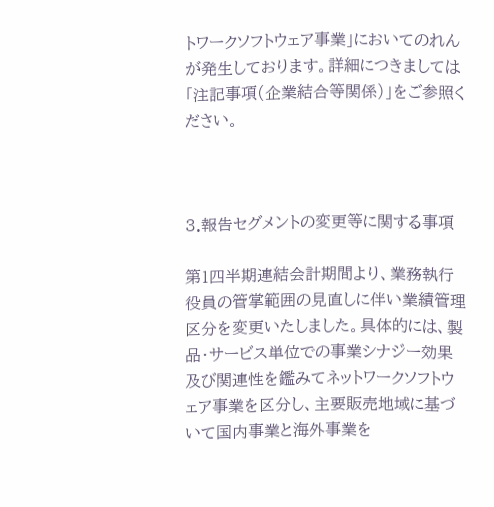トワークソフトウェア事業」においてのれんが発生しております。詳細につきましては「注記事項(企業結合等関係)」をご参照ください。



3.報告セグメントの変更等に関する事項

第1四半期連結会計期間より、業務執行役員の管掌範囲の見直しに伴い業績管理区分を変更いたしました。具体的には、製品・サービス単位での事業シナジー効果及び関連性を鑑みてネットワークソフトウェア事業を区分し、主要販売地域に基づいて国内事業と海外事業を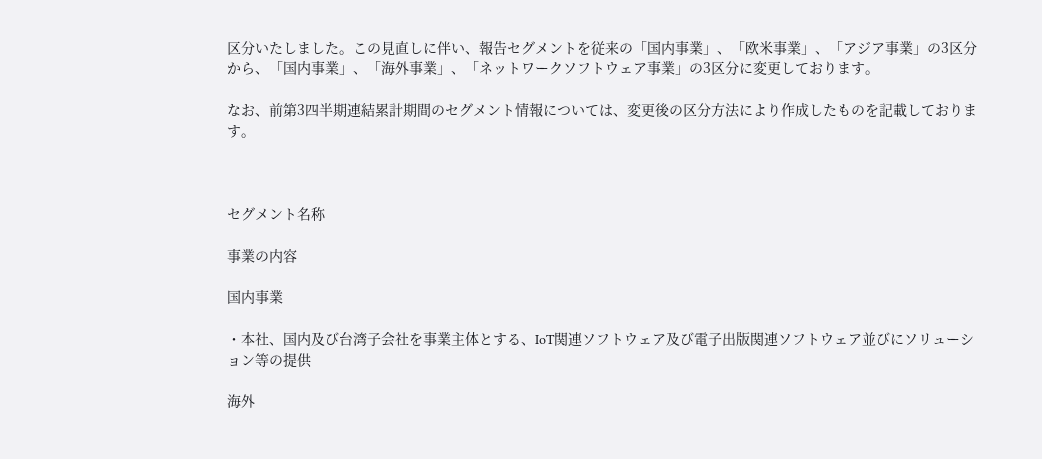区分いたしました。この見直しに伴い、報告セグメントを従来の「国内事業」、「欧米事業」、「アジア事業」の3区分から、「国内事業」、「海外事業」、「ネットワークソフトウェア事業」の3区分に変更しております。

なお、前第3四半期連結累計期間のセグメント情報については、変更後の区分方法により作成したものを記載しております。



セグメント名称

事業の内容

国内事業

・本社、国内及び台湾子会社を事業主体とする、IoT関連ソフトウェア及び電子出版関連ソフトウェア並びにソリューション等の提供

海外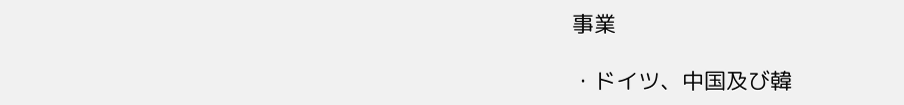事業

・ドイツ、中国及び韓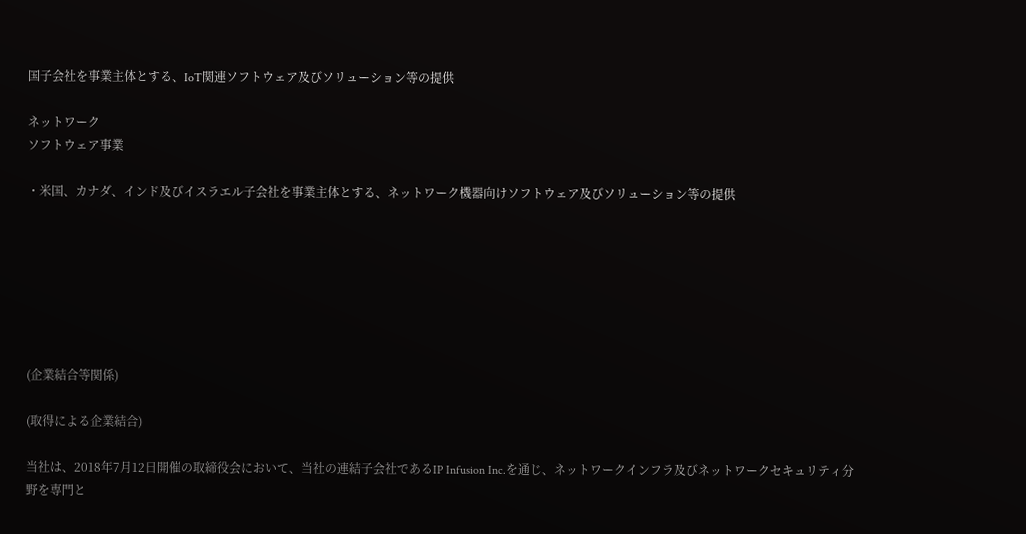国子会社を事業主体とする、IoT関連ソフトウェア及びソリューション等の提供

ネットワーク
ソフトウェア事業

・米国、カナダ、インド及びイスラエル子会社を事業主体とする、ネットワーク機器向けソフトウェア及びソリューション等の提供







(企業結合等関係)

(取得による企業結合)

当社は、2018年7月12日開催の取締役会において、当社の連結子会社であるIP Infusion Inc.を通じ、ネットワークインフラ及びネットワークセキュリティ分野を専門と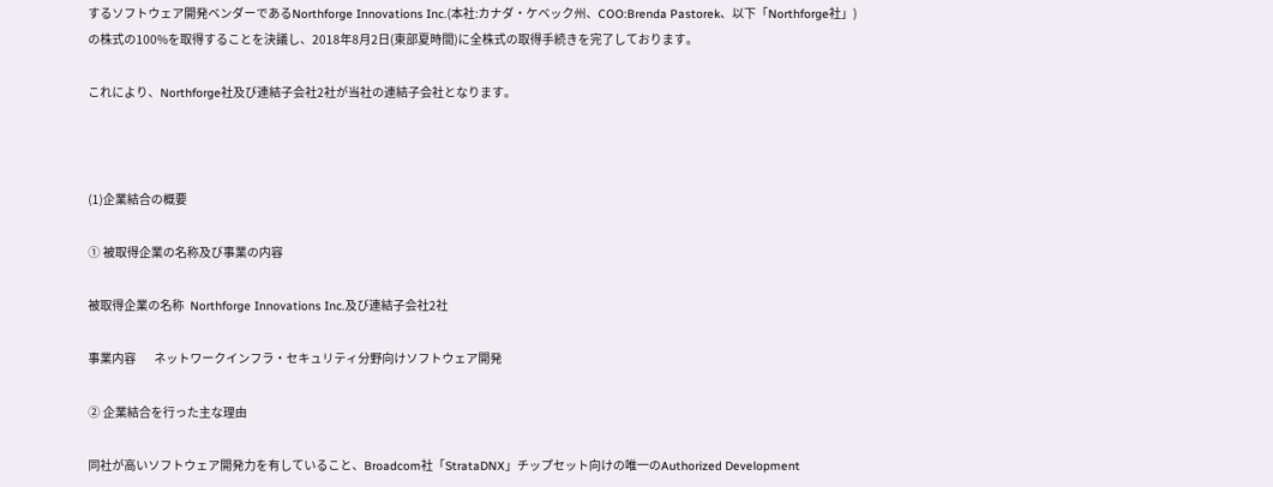するソフトウェア開発ベンダーであるNorthforge Innovations Inc.(本社:カナダ・ケベック州、COO:Brenda Pastorek、以下「Northforge社」)の株式の100%を取得することを決議し、2018年8月2日(東部夏時間)に全株式の取得手続きを完了しております。

これにより、Northforge社及び連結子会社2社が当社の連結子会社となります。



(1)企業結合の概要

① 被取得企業の名称及び事業の内容

被取得企業の名称  Northforge Innovations Inc.及び連結子会社2社

事業内容      ネットワークインフラ・セキュリティ分野向けソフトウェア開発

② 企業結合を行った主な理由

同社が高いソフトウェア開発力を有していること、Broadcom社「StrataDNX」チップセット向けの唯一のAuthorized Development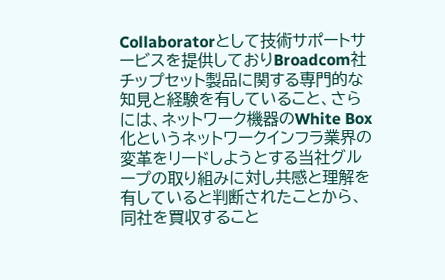Collaboratorとして技術サポートサービスを提供しておりBroadcom社チップセット製品に関する専門的な知見と経験を有していること、さらには、ネットワーク機器のWhite Box化というネットワークインフラ業界の変革をリードしようとする当社グループの取り組みに対し共感と理解を有していると判断されたことから、同社を買収すること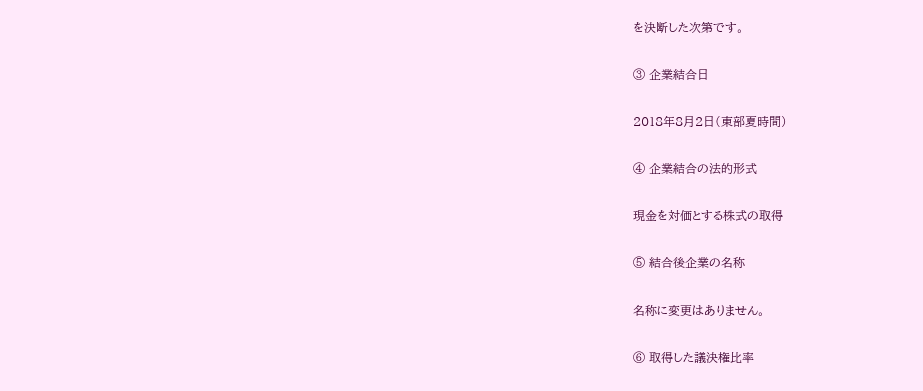を決断した次第です。

③ 企業結合日

2018年8月2日(東部夏時間)

④ 企業結合の法的形式

現金を対価とする株式の取得

⑤ 結合後企業の名称

名称に変更はありません。

⑥ 取得した議決権比率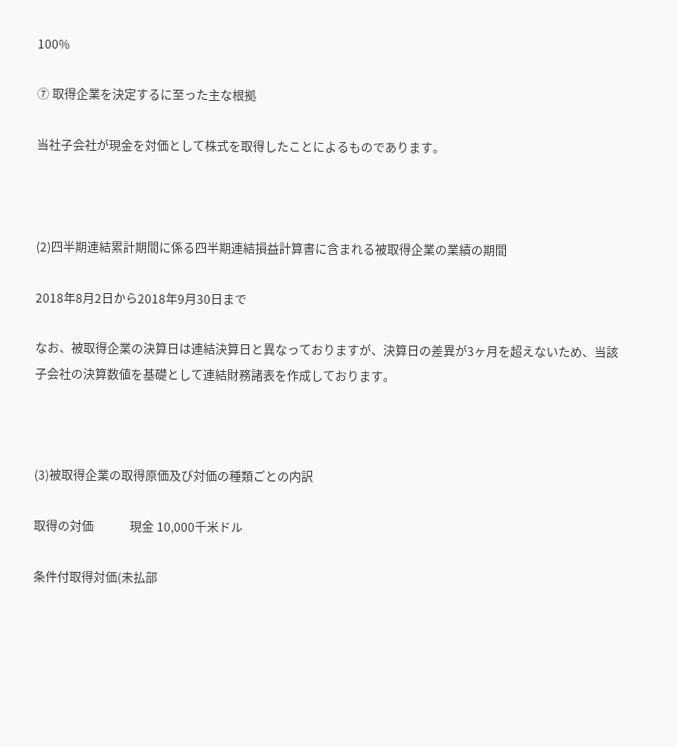100%

⑦ 取得企業を決定するに至った主な根拠

当社子会社が現金を対価として株式を取得したことによるものであります。



(2)四半期連結累計期間に係る四半期連結損益計算書に含まれる被取得企業の業績の期間

2018年8月2日から2018年9月30日まで

なお、被取得企業の決算日は連結決算日と異なっておりますが、決算日の差異が3ヶ月を超えないため、当該子会社の決算数値を基礎として連結財務諸表を作成しております。



(3)被取得企業の取得原価及び対価の種類ごとの内訳

取得の対価            現金 10,000千米ドル

条件付取得対価(未払部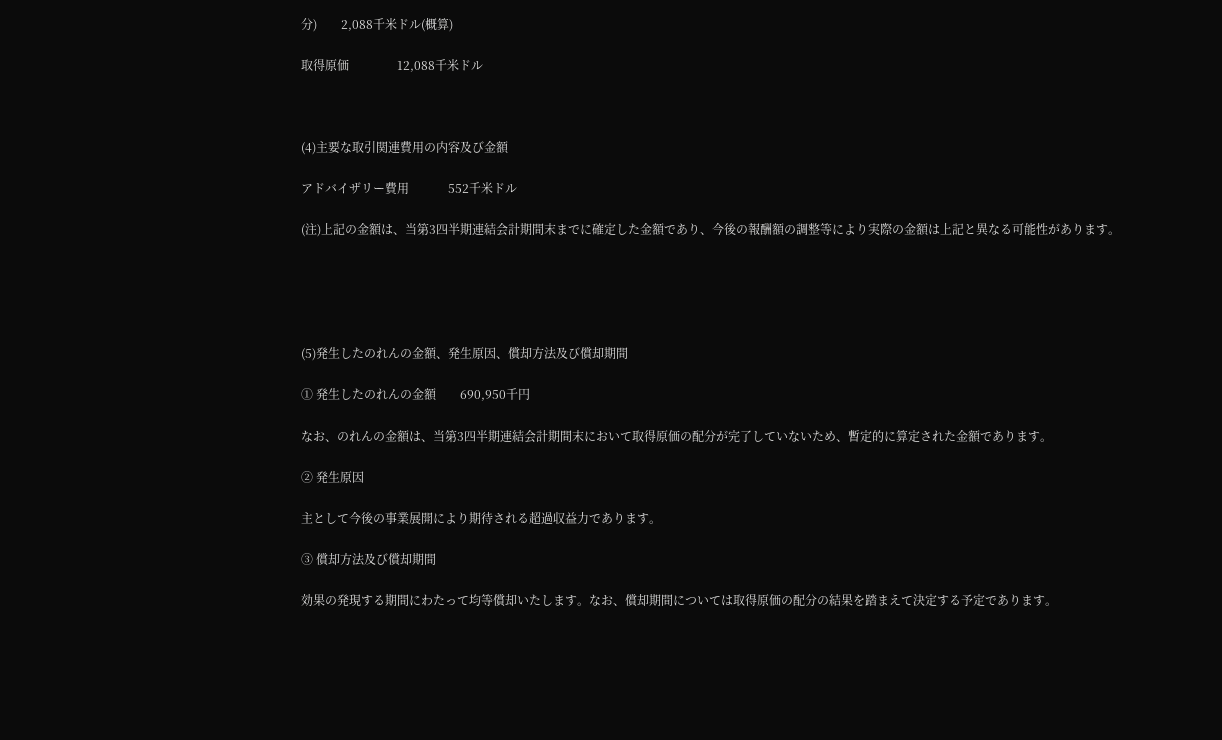分)        2,088千米ドル(概算)

取得原価                12,088千米ドル



(4)主要な取引関連費用の内容及び金額

アドバイザリー費用             552千米ドル

(注)上記の金額は、当第3四半期連結会計期間末までに確定した金額であり、今後の報酬額の調整等により実際の金額は上記と異なる可能性があります。





(5)発生したのれんの金額、発生原因、償却方法及び償却期間

① 発生したのれんの金額        690,950千円

なお、のれんの金額は、当第3四半期連結会計期間末において取得原価の配分が完了していないため、暫定的に算定された金額であります。

② 発生原因

主として今後の事業展開により期待される超過収益力であります。

③ 償却方法及び償却期間

効果の発現する期間にわたって均等償却いたします。なお、償却期間については取得原価の配分の結果を踏まえて決定する予定であります。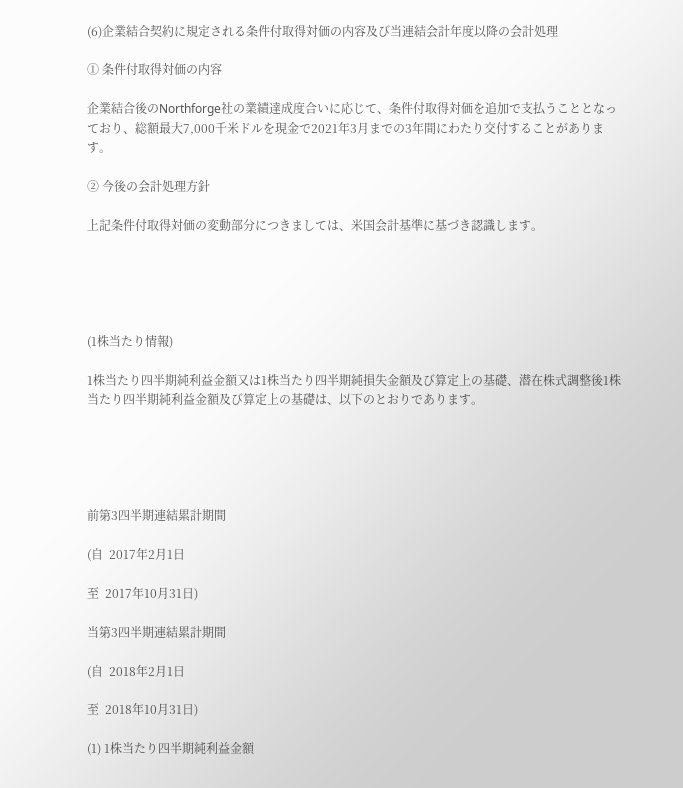(6)企業結合契約に規定される条件付取得対価の内容及び当連結会計年度以降の会計処理

① 条件付取得対価の内容

企業結合後のNorthforge社の業績達成度合いに応じて、条件付取得対価を追加で支払うこととなっており、総額最大7,000千米ドルを現金で2021年3月までの3年間にわたり交付することがあります。

② 今後の会計処理方針

上記条件付取得対価の変動部分につきましては、米国会計基準に基づき認識します。





(1株当たり情報)

1株当たり四半期純利益金額又は1株当たり四半期純損失金額及び算定上の基礎、潜在株式調整後1株当たり四半期純利益金額及び算定上の基礎は、以下のとおりであります。





前第3四半期連結累計期間

(自  2017年2月1日

至  2017年10月31日)

当第3四半期連結累計期間

(自  2018年2月1日

至  2018年10月31日)

(1) 1株当たり四半期純利益金額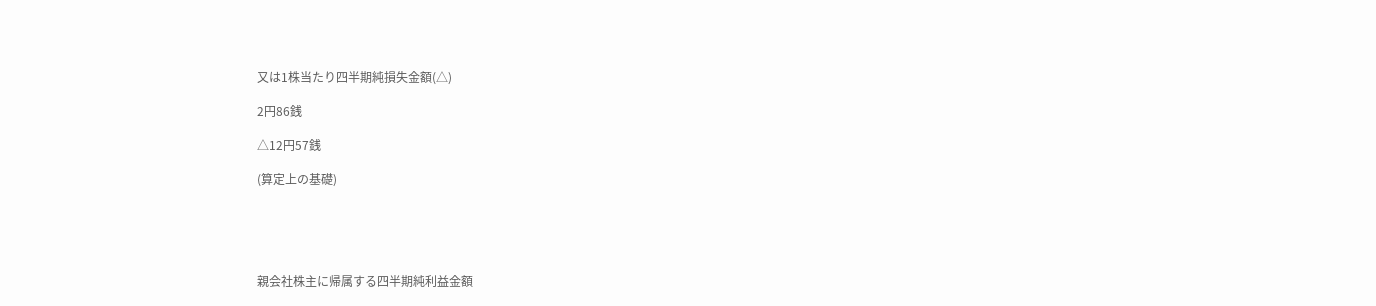又は1株当たり四半期純損失金額(△)

2円86銭

△12円57銭

(算定上の基礎)





親会社株主に帰属する四半期純利益金額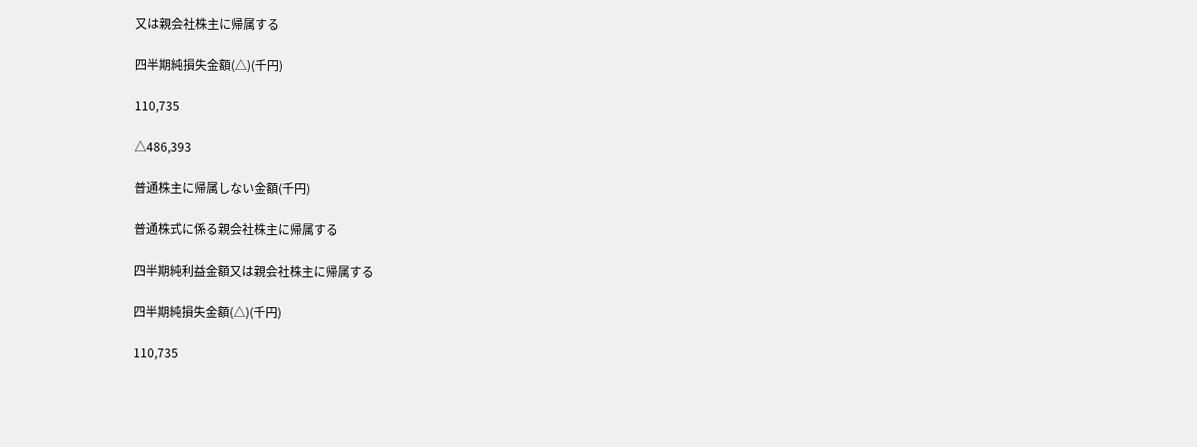又は親会社株主に帰属する

四半期純損失金額(△)(千円)

110,735

△486,393

普通株主に帰属しない金額(千円)

普通株式に係る親会社株主に帰属する

四半期純利益金額又は親会社株主に帰属する

四半期純損失金額(△)(千円)

110,735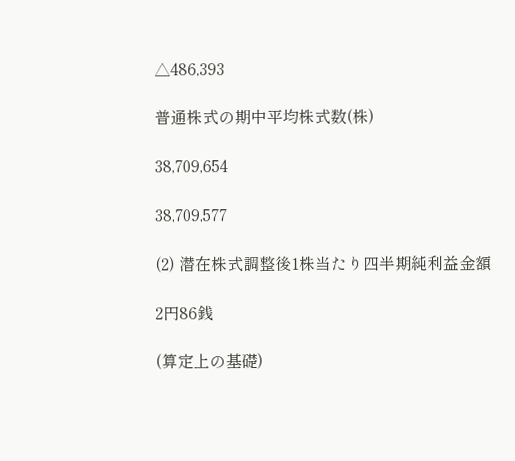△486,393

普通株式の期中平均株式数(株)

38,709,654

38,709,577

(2) 潜在株式調整後1株当たり四半期純利益金額

2円86銭

(算定上の基礎)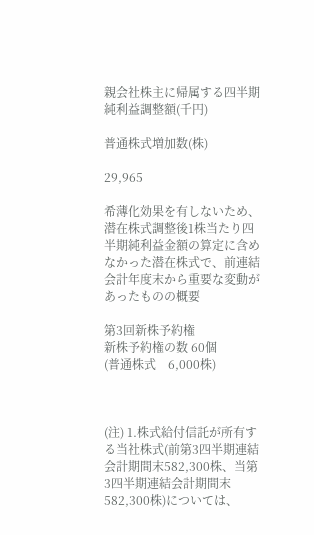親会社株主に帰属する四半期純利益調整額(千円)

普通株式増加数(株)

29,965

希薄化効果を有しないため、潜在株式調整後1株当たり四半期純利益金額の算定に含めなかった潜在株式で、前連結会計年度末から重要な変動があったものの概要

第3回新株予約権
新株予約権の数 60個
(普通株式    6,000株)



(注) 1.株式給付信託が所有する当社株式(前第3四半期連結会計期間末582,300株、当第3四半期連結会計期間末582,300株)については、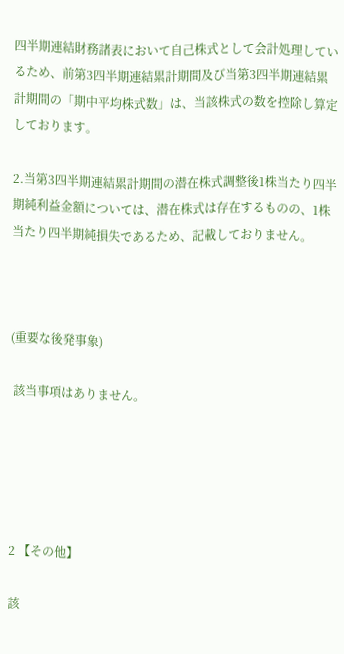四半期連結財務諸表において自己株式として会計処理しているため、前第3四半期連結累計期間及び当第3四半期連結累計期間の「期中平均株式数」は、当該株式の数を控除し算定しております。

2.当第3四半期連結累計期間の潜在株式調整後1株当たり四半期純利益金額については、潜在株式は存在するものの、1株当たり四半期純損失であるため、記載しておりません。



(重要な後発事象)

 該当事項はありません。





2 【その他】

該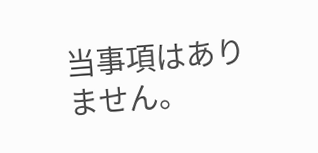当事項はありません。